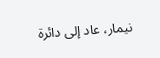نيمار، عاد إلى دائرة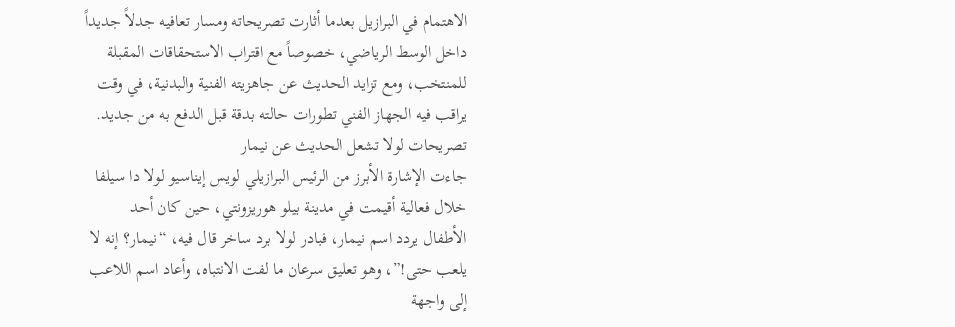الاهتمام في البرازيل بعدما أثارت تصريحاته ومسار تعافيه جدلاً جديداً داخل الوسط الرياضي، خصوصاً مع اقتراب الاستحقاقات المقبلة للمنتخب، ومع تزايد الحديث عن جاهزيته الفنية والبدنية، في وقت يراقب فيه الجهاز الفني تطورات حالته بدقة قبل الدفع به من جديد.
تصريحات لولا تشعل الحديث عن نيمار
جاءت الإشارة الأبرز من الرئيس البرازيلي لويس إيناسيو لولا دا سيلفا خلال فعالية أقيمت في مدينة بيلو هوريزونتي، حين كان أحد الأطفال يردد اسم نيمار، فبادر لولا برد ساخر قال فيه، “نيمار؟ إنه لا يلعب حتى!”، وهو تعليق سرعان ما لفت الانتباه، وأعاد اسم اللاعب إلى واجهة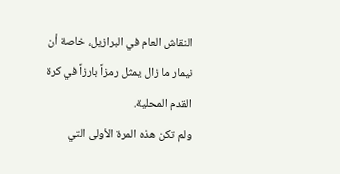النقاش العام في البرازيل، خاصة أن نيمار ما زال يمثل رمزاً بارزاً في كرة القدم المحلية.
ولم تكن هذه المرة الأولى التي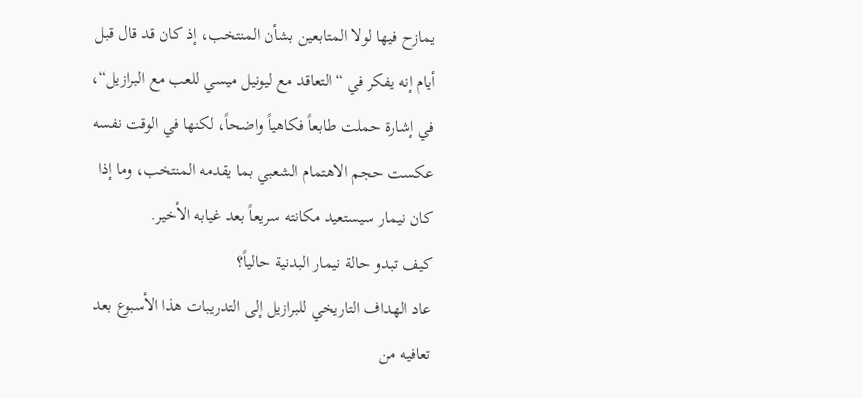يمازح فيها لولا المتابعين بشأن المنتخب، إذ كان قد قال قبل أيام إنه يفكر في “التعاقد مع ليونيل ميسي للعب مع البرازيل“، في إشارة حملت طابعاً فكاهياً واضحاً، لكنها في الوقت نفسه عكست حجم الاهتمام الشعبي بما يقدمه المنتخب، وما إذا كان نيمار سيستعيد مكانته سريعاً بعد غيابه الأخير.
كيف تبدو حالة نيمار البدنية حالياً؟
عاد الهداف التاريخي للبرازيل إلى التدريبات هذا الأسبوع بعد تعافيه من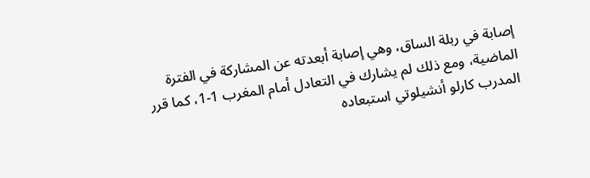إصابة في ربلة الساق، وهي إصابة أبعدته عن المشاركة في الفترة الماضية، ومع ذلك لم يشارك في التعادل أمام المغرب 1-1، كما قرر المدرب كارلو أنشيلوتي استبعاده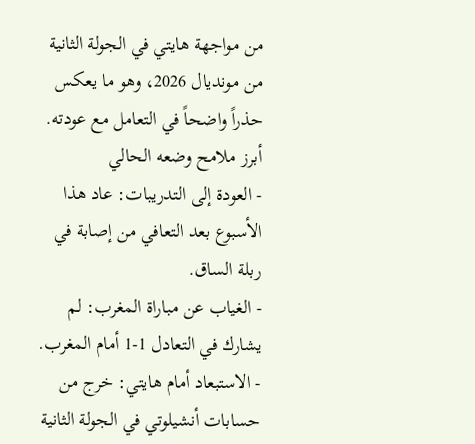من مواجهة هايتي في الجولة الثانية من مونديال 2026، وهو ما يعكس حذراً واضحاً في التعامل مع عودته.
أبرز ملامح وضعه الحالي
- العودة إلى التدريبات: عاد هذا الأسبوع بعد التعافي من إصابة في ربلة الساق.
- الغياب عن مباراة المغرب: لم يشارك في التعادل 1-1 أمام المغرب.
- الاستبعاد أمام هايتي: خرج من حسابات أنشيلوتي في الجولة الثانية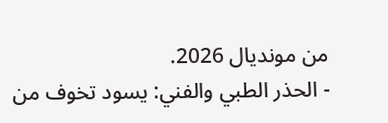من مونديال 2026.
- الحذر الطبي والفني: يسود تخوف من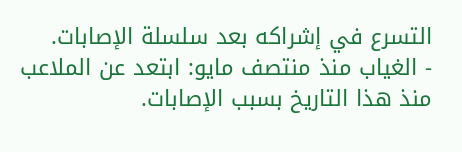التسرع في إشراكه بعد سلسلة الإصابات.
- الغياب منذ منتصف مايو: ابتعد عن الملاعب منذ هذا التاريخ بسبب الإصابات.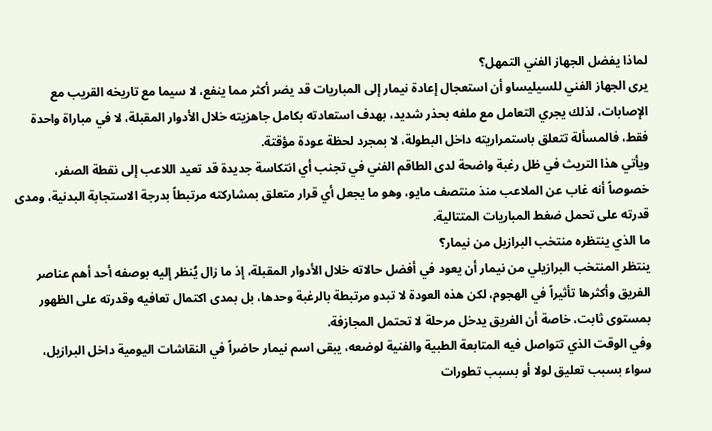لماذا يفضل الجهاز الفني التمهل؟
يرى الجهاز الفني للسيليساو أن استعجال إعادة نيمار إلى المباريات قد يضر أكثر مما ينفع، لا سيما مع تاريخه القريب مع الإصابات، لذلك يجري التعامل مع ملفه بحذر شديد، بهدف استعادته بكامل جاهزيته خلال الأدوار المقبلة، لا في مباراة واحدة فقط، فالمسألة تتعلق باستمراريته داخل البطولة، لا بمجرد لحظة عودة مؤقتة.
ويأتي هذا التريث في ظل رغبة واضحة لدى الطاقم الفني في تجنب أي انتكاسة جديدة قد تعيد اللاعب إلى نقطة الصفر، خصوصاً أنه غاب عن الملاعب منذ منتصف مايو، وهو ما يجعل أي قرار متعلق بمشاركته مرتبطاً بدرجة الاستجابة البدنية، ومدى قدرته على تحمل ضغط المباريات المتتالية.
ما الذي ينتظره منتخب البرازيل من نيمار؟
ينتظر المنتخب البرازيلي من نيمار أن يعود في أفضل حالاته خلال الأدوار المقبلة، إذ ما زال يُنظر إليه بوصفه أحد أهم عناصر الفريق وأكثرها تأثيراً في الهجوم، لكن هذه العودة لا تبدو مرتبطة بالرغبة وحدها، بل بمدى اكتمال تعافيه وقدرته على الظهور بمستوى ثابت، خاصة أن الفريق يدخل مرحلة لا تحتمل المجازفة.
وفي الوقت الذي تتواصل فيه المتابعة الطبية والفنية لوضعه، يبقى اسم نيمار حاضراً في النقاشات اليومية داخل البرازيل، سواء بسبب تعليق لولا أو بسبب تطورات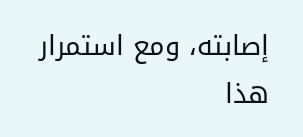إصابته، ومع استمرار هذا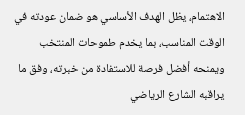الاهتمام، يظل الهدف الأساسي هو ضمان عودته في الوقت المناسب، بما يخدم طموحات المنتخب ويمنحه أفضل فرصة للاستفادة من خبرته، وفق ما يراقبه الشارع الرياضي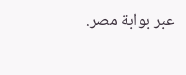عبر بوابة مصر.